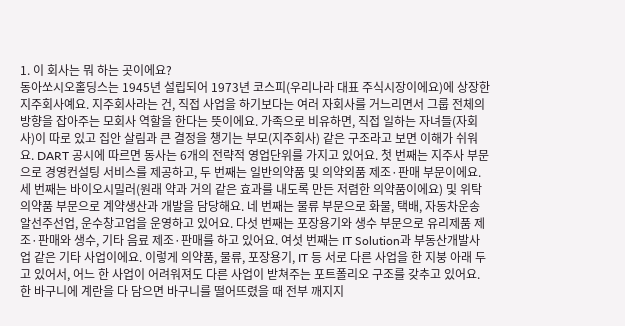1. 이 회사는 뭐 하는 곳이에요?
동아쏘시오홀딩스는 1945년 설립되어 1973년 코스피(우리나라 대표 주식시장이에요)에 상장한 지주회사예요. 지주회사라는 건, 직접 사업을 하기보다는 여러 자회사를 거느리면서 그룹 전체의 방향을 잡아주는 모회사 역할을 한다는 뜻이에요. 가족으로 비유하면, 직접 일하는 자녀들(자회사)이 따로 있고 집안 살림과 큰 결정을 챙기는 부모(지주회사) 같은 구조라고 보면 이해가 쉬워요. DART 공시에 따르면 동사는 6개의 전략적 영업단위를 가지고 있어요. 첫 번째는 지주사 부문으로 경영컨설팅 서비스를 제공하고, 두 번째는 일반의약품 및 의약외품 제조·판매 부문이에요. 세 번째는 바이오시밀러(원래 약과 거의 같은 효과를 내도록 만든 저렴한 의약품이에요) 및 위탁의약품 부문으로 계약생산과 개발을 담당해요. 네 번째는 물류 부문으로 화물, 택배, 자동차운송 알선주선업, 운수창고업을 운영하고 있어요. 다섯 번째는 포장용기와 생수 부문으로 유리제품 제조·판매와 생수, 기타 음료 제조·판매를 하고 있어요. 여섯 번째는 IT Solution과 부동산개발사업 같은 기타 사업이에요. 이렇게 의약품, 물류, 포장용기, IT 등 서로 다른 사업을 한 지붕 아래 두고 있어서, 어느 한 사업이 어려워져도 다른 사업이 받쳐주는 포트폴리오 구조를 갖추고 있어요. 한 바구니에 계란을 다 담으면 바구니를 떨어뜨렸을 때 전부 깨지지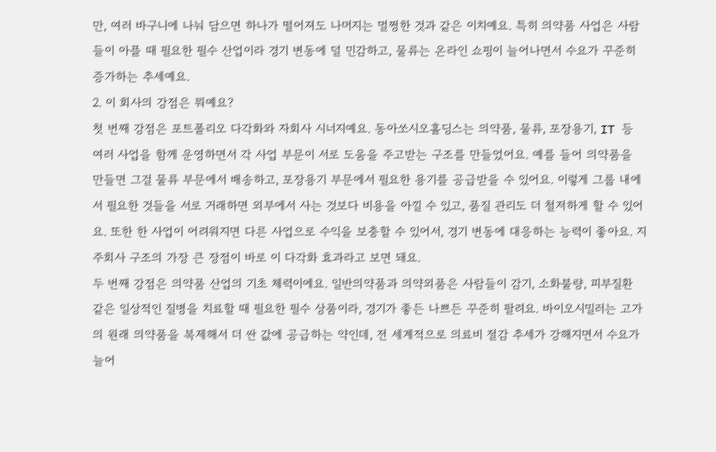만, 여러 바구니에 나눠 담으면 하나가 떨어져도 나머지는 멀쩡한 것과 같은 이치예요. 특히 의약품 사업은 사람들이 아플 때 필요한 필수 산업이라 경기 변동에 덜 민감하고, 물류는 온라인 쇼핑이 늘어나면서 수요가 꾸준히 증가하는 추세예요.
2. 이 회사의 강점은 뭐예요?
첫 번째 강점은 포트폴리오 다각화와 자회사 시너지예요. 동아쏘시오홀딩스는 의약품, 물류, 포장용기, IT 등 여러 사업을 함께 운영하면서 각 사업 부문이 서로 도움을 주고받는 구조를 만들었어요. 예를 들어 의약품을 만들면 그걸 물류 부문에서 배송하고, 포장용기 부문에서 필요한 용기를 공급받을 수 있어요. 이렇게 그룹 내에서 필요한 것들을 서로 거래하면 외부에서 사는 것보다 비용을 아낄 수 있고, 품질 관리도 더 철저하게 할 수 있어요. 또한 한 사업이 어려워지면 다른 사업으로 수익을 보충할 수 있어서, 경기 변동에 대응하는 능력이 좋아요. 지주회사 구조의 가장 큰 장점이 바로 이 다각화 효과라고 보면 돼요.
두 번째 강점은 의약품 산업의 기초 체력이에요. 일반의약품과 의약외품은 사람들이 감기, 소화불량, 피부질환 같은 일상적인 질병을 치료할 때 필요한 필수 상품이라, 경기가 좋든 나쁘든 꾸준히 팔려요. 바이오시밀러는 고가의 원래 의약품을 복제해서 더 싼 값에 공급하는 약인데, 전 세계적으로 의료비 절감 추세가 강해지면서 수요가 늘어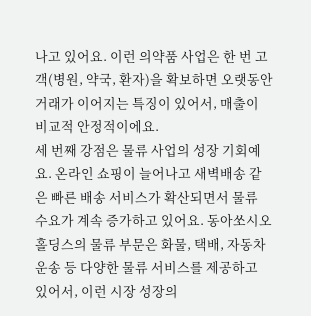나고 있어요. 이런 의약품 사업은 한 번 고객(병원, 약국, 환자)을 확보하면 오랫동안 거래가 이어지는 특징이 있어서, 매출이 비교적 안정적이에요.
세 번째 강점은 물류 사업의 성장 기회예요. 온라인 쇼핑이 늘어나고 새벽배송 같은 빠른 배송 서비스가 확산되면서 물류 수요가 계속 증가하고 있어요. 동아쏘시오홀딩스의 물류 부문은 화물, 택배, 자동차운송 등 다양한 물류 서비스를 제공하고 있어서, 이런 시장 성장의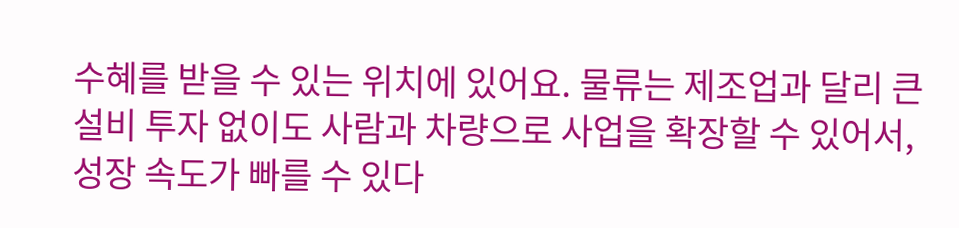수혜를 받을 수 있는 위치에 있어요. 물류는 제조업과 달리 큰 설비 투자 없이도 사람과 차량으로 사업을 확장할 수 있어서, 성장 속도가 빠를 수 있다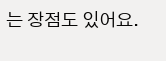는 장점도 있어요.